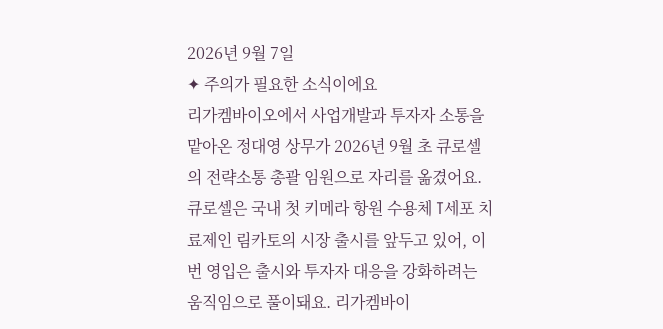2026년 9월 7일
✦ 주의가 필요한 소식이에요
리가켐바이오에서 사업개발과 투자자 소통을 맡아온 정대영 상무가 2026년 9월 초 큐로셀의 전략소통 총괄 임원으로 자리를 옮겼어요. 큐로셀은 국내 첫 키메라 항원 수용체 T세포 치료제인 림카토의 시장 출시를 앞두고 있어, 이번 영입은 출시와 투자자 대응을 강화하려는 움직임으로 풀이돼요. 리가켐바이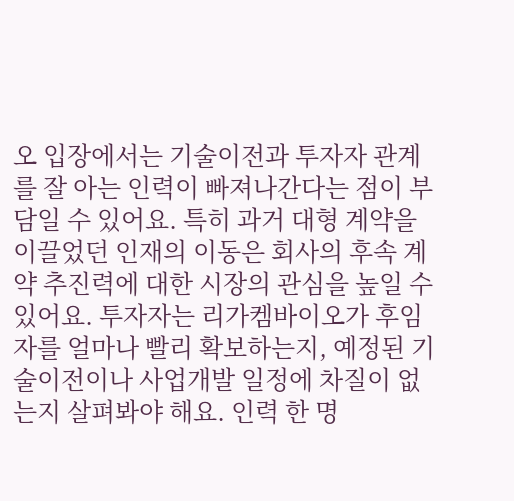오 입장에서는 기술이전과 투자자 관계를 잘 아는 인력이 빠져나간다는 점이 부담일 수 있어요. 특히 과거 대형 계약을 이끌었던 인재의 이동은 회사의 후속 계약 추진력에 대한 시장의 관심을 높일 수 있어요. 투자자는 리가켐바이오가 후임자를 얼마나 빨리 확보하는지, 예정된 기술이전이나 사업개발 일정에 차질이 없는지 살펴봐야 해요. 인력 한 명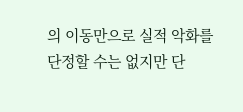의 이동만으로 실적 악화를 단정할 수는 없지만 단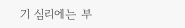기 심리에는 부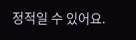정적일 수 있어요.